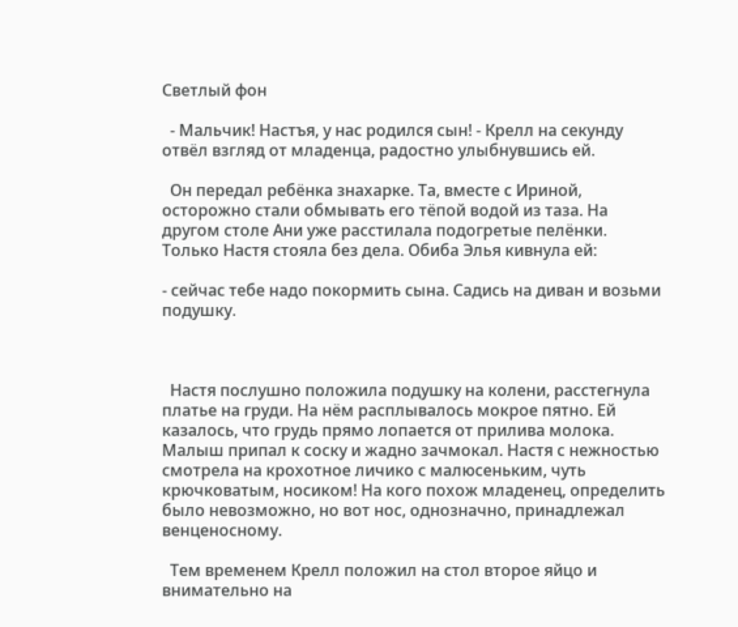Светлый фон

  - Мальчик! Настъя, у нас родился сын! - Крелл на секунду отвёл взгляд от младенца, радостно улыбнувшись ей.

  Он передал ребёнка знахарке. Та, вместе с Ириной, осторожно стали обмывать его тёпой водой из таза. На другом столе Ани уже расстилала подогретые пелёнки. Только Настя стояла без дела. Обиба Элья кивнула ей:

- сейчас тебе надо покормить сына. Садись на диван и возьми подушку.



  Настя послушно положила подушку на колени, расстегнула платье на груди. На нём расплывалось мокрое пятно. Ей казалось, что грудь прямо лопается от прилива молока. Малыш припал к соску и жадно зачмокал. Настя с нежностью смотрела на крохотное личико с малюсеньким, чуть крючковатым, носиком! На кого похож младенец, определить было невозможно, но вот нос, однозначно, принадлежал венценосному.

  Тем временем Крелл положил на стол второе яйцо и внимательно на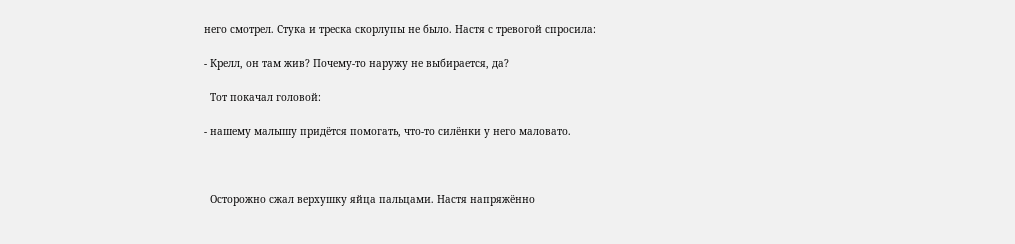него смотрел. Стука и треска скорлупы не было. Настя с тревогой спросила:

- Крелл, он там жив? Почему-то наружу не выбирается, да?

  Тот покачал головой:

- нашему малышу придётся помогать, что-то силёнки у него маловато.



  Осторожно сжал верхушку яйца пальцами. Настя напряжённо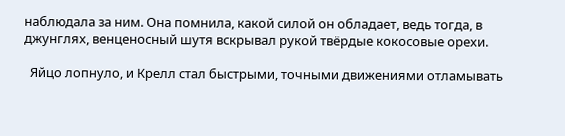наблюдала за ним. Она помнила, какой силой он обладает, ведь тогда, в джунглях, венценосный шутя вскрывал рукой твёрдые кокосовые орехи.

  Яйцо лопнуло, и Крелл стал быстрыми, точными движениями отламывать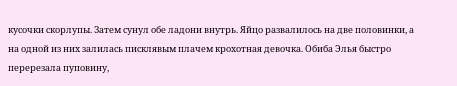кусочки скорлупы. Затем сунул обе ладони внутрь. Яйцо развалилось на две половинки, а на одной из них залилась писклявым плачем крохотная девочка. Обиба Элья быстро перерезала пуповину,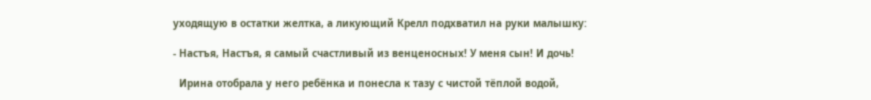уходящую в остатки желтка, а ликующий Крелл подхватил на руки малышку:

- Настъя, Настъя, я самый счастливый из венценосных! У меня сын! И дочь!

  Ирина отобрала у него ребёнка и понесла к тазу с чистой тёплой водой,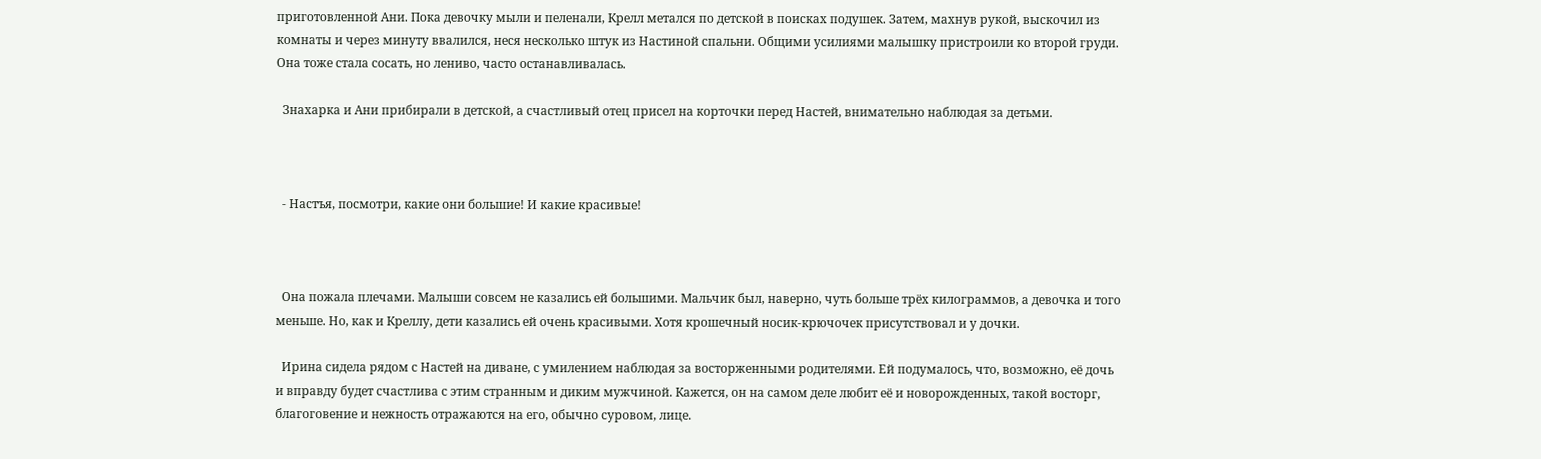приготовленной Ани. Пока девочку мыли и пеленали, Крелл метался по детской в поисках подушек. Затем, махнув рукой, выскочил из комнаты и через минуту ввалился, неся несколько штук из Настиной спальни. Общими усилиями малышку пристроили ко второй груди. Она тоже стала сосать, но лениво, часто останавливалась.

  Знахарка и Ани прибирали в детской, а счастливый отец присел на корточки перед Настей, внимательно наблюдая за детьми.



  - Настъя, посмотри, какие они большие! И какие красивые!



  Она пожала плечами. Малыши совсем не казались ей большими. Мальчик был, наверно, чуть больше трёх килограммов, а девочка и того меньше. Но, как и Креллу, дети казались ей очень красивыми. Хотя крошечный носик-крючочек присутствовал и у дочки.

  Ирина сидела рядом с Настей на диване, с умилением наблюдая за восторженными родителями. Ей подумалось, что, возможно, её дочь и вправду будет счастлива с этим странным и диким мужчиной. Кажется, он на самом деле любит её и новорожденных, такой восторг, благоговение и нежность отражаются на его, обычно суровом, лице.